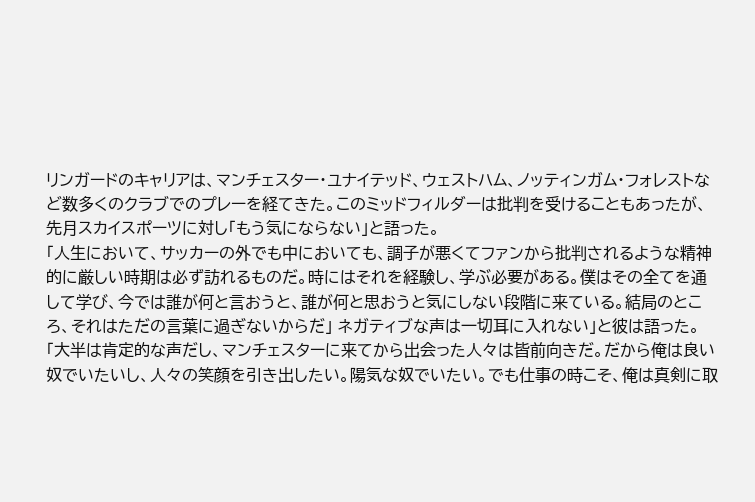リンガードのキャリアは、マンチェスター・ユナイテッド、ウェストハム、ノッティンガム・フォレストなど数多くのクラブでのプレーを経てきた。このミッドフィルダーは批判を受けることもあったが、先月スカイスポーツに対し「もう気にならない」と語った。
「人生において、サッカーの外でも中においても、調子が悪くてファンから批判されるような精神的に厳しい時期は必ず訪れるものだ。時にはそれを経験し、学ぶ必要がある。僕はその全てを通して学び、今では誰が何と言おうと、誰が何と思おうと気にしない段階に来ている。結局のところ、それはただの言葉に過ぎないからだ」 ネガティブな声は一切耳に入れない」と彼は語った。
「大半は肯定的な声だし、マンチェスターに来てから出会った人々は皆前向きだ。だから俺は良い奴でいたいし、人々の笑顔を引き出したい。陽気な奴でいたい。でも仕事の時こそ、俺は真剣に取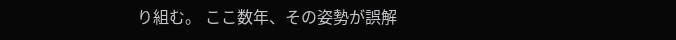り組む。 ここ数年、その姿勢が誤解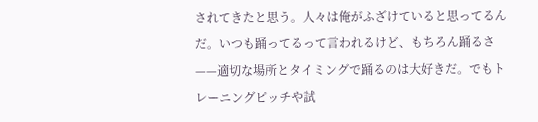されてきたと思う。人々は俺がふざけていると思ってるんだ。いつも踊ってるって言われるけど、もちろん踊るさ——適切な場所とタイミングで踊るのは大好きだ。でもトレーニングピッチや試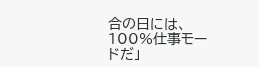合の日には、100%仕事モードだ」